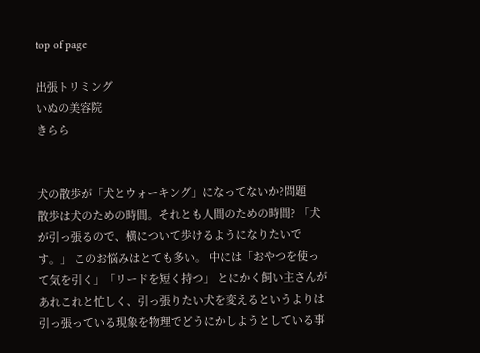top of page

出張トリミング
いぬの美容院
きらら


犬の散歩が「犬とウォーキング」になってないか?問題
散歩は犬のための時間。それとも人間のための時間? 「犬が引っ張るので、横について歩けるようになりたいです。」 このお悩みはとても多い。 中には「おやつを使って気を引く」「リードを短く持つ」 とにかく飼い主さんがあれこれと忙しく、引っ張りたい犬を変えるというよりは 引っ張っている現象を物理でどうにかしようとしている事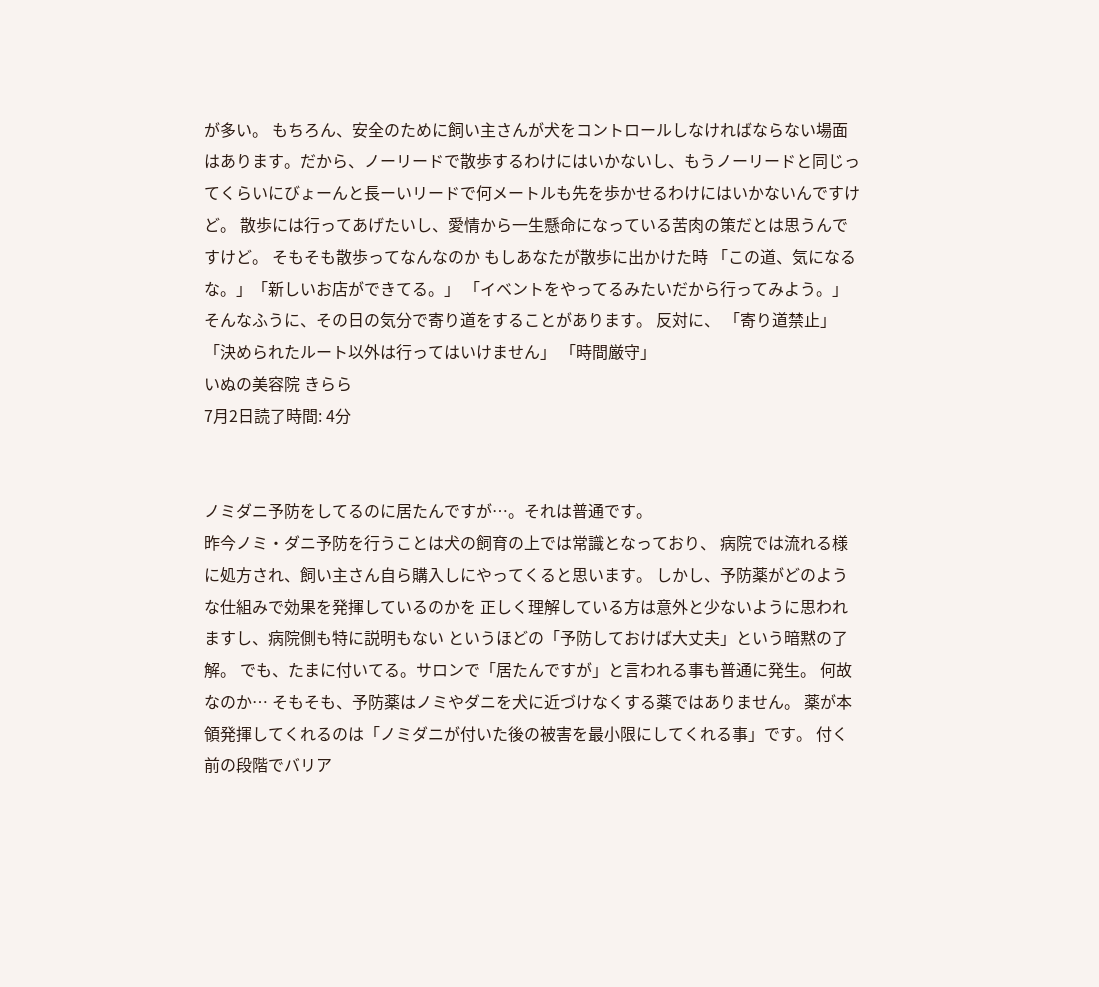が多い。 もちろん、安全のために飼い主さんが犬をコントロールしなければならない場面はあります。だから、ノーリードで散歩するわけにはいかないし、もうノーリードと同じってくらいにびょーんと長ーいリードで何メートルも先を歩かせるわけにはいかないんですけど。 散歩には行ってあげたいし、愛情から一生懸命になっている苦肉の策だとは思うんですけど。 そもそも散歩ってなんなのか もしあなたが散歩に出かけた時 「この道、気になるな。」「新しいお店ができてる。」 「イベントをやってるみたいだから行ってみよう。」 そんなふうに、その日の気分で寄り道をすることがあります。 反対に、 「寄り道禁止」 「決められたルート以外は行ってはいけません」 「時間厳守」
いぬの美容院 きらら
7月2日読了時間: 4分


ノミダニ予防をしてるのに居たんですが…。それは普通です。
昨今ノミ・ダニ予防を行うことは犬の飼育の上では常識となっており、 病院では流れる様に処方され、飼い主さん自ら購入しにやってくると思います。 しかし、予防薬がどのような仕組みで効果を発揮しているのかを 正しく理解している方は意外と少ないように思われますし、病院側も特に説明もない というほどの「予防しておけば大丈夫」という暗黙の了解。 でも、たまに付いてる。サロンで「居たんですが」と言われる事も普通に発生。 何故なのか… そもそも、予防薬はノミやダニを犬に近づけなくする薬ではありません。 薬が本領発揮してくれるのは「ノミダニが付いた後の被害を最小限にしてくれる事」です。 付く前の段階でバリア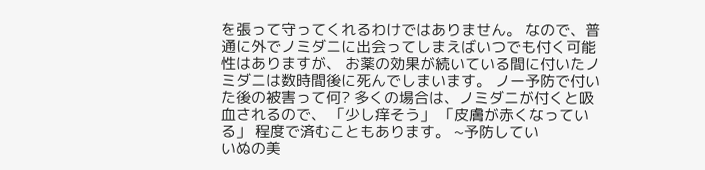を張って守ってくれるわけではありません。 なので、普通に外でノミダニに出会ってしまえばいつでも付く可能性はありますが、 お薬の効果が続いている間に付いたノミダニは数時間後に死んでしまいます。 ノー予防で付いた後の被害って何? 多くの場合は、ノミダニが付くと吸血されるので、 「少し痒そう」 「皮膚が赤くなっている」 程度で済むこともあります。 ~予防してい
いぬの美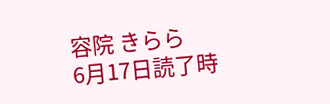容院 きらら
6月17日読了時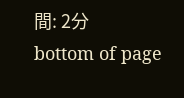間: 2分
bottom of page